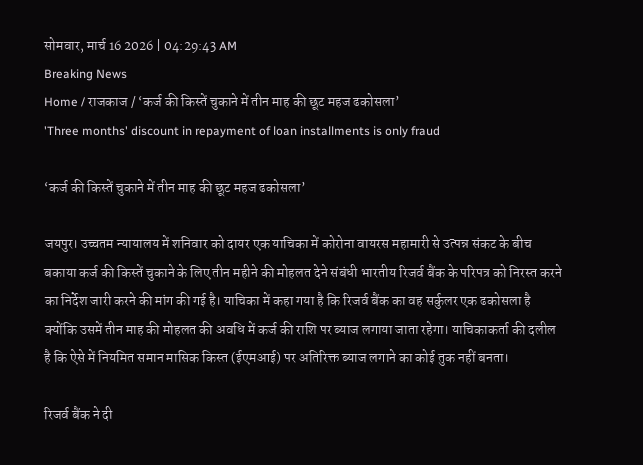सोमवार, मार्च 16 2026 | 04:29:43 AM
Breaking News
Home / राजकाज / ‘कर्ज की किस्तें चुकाने में तीन माह की छूट महज ढकोसला’
'Three months' discount in repayment of loan installments is only fraud

‘कर्ज की किस्तें चुकाने में तीन माह की छूट महज ढकोसला’

जयपुर। उच्चतम न्यायालय में शनिवार को दायर एक याचिका में कोरोना वायरस महामारी से उत्पन्न संकट के बीच बकाया कर्ज की किस्तें चुकाने के लिए तीन महीने की मोहलत देने संबंधी भारतीय रिजर्व बैंक के परिपत्र को निरस्त करने का निर्देश जारी करने की मांग की गई है। याचिका में कहा गया है कि रिजर्व बैंक का वह सर्कुलर एक ढकोसला है क्योंकि उसमें तीन माह की मोहलत की अवधि में कर्ज की राशि पर ब्याज लगाया जाता रहेगा। याचिकाकर्ता की दलील है कि ऐसे में नियमित समान मासिक किस्त (ईएमआई) पर अतिरिक्त ब्याज लगाने का कोई तुक नहीं बनता।

रिजर्व बैंक ने दी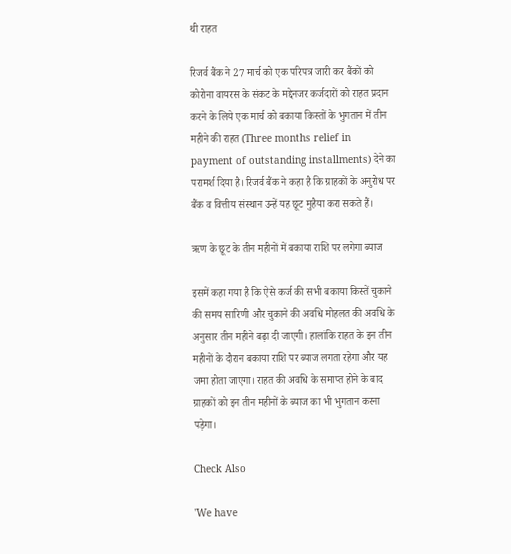थी राहत

रिजर्व बैंक ने 27 मार्च को एक परिपत्र जारी कर बैंकों को कोरोना वायरस के संकट के मद्देनजर कर्जदारों को राहत प्रदान करने के लिये एक मार्च को बकाया किस्तों के भुगतान में तीन महीने की राहत (Three months relief in payment of outstanding installments) देने का परामर्श दिया है। रिजर्व बैंक ने कहा है कि ग्राहकों के अनुरोध पर बैंक व वित्तीय संस्थान उन्हें यह छूट मुहैया करा सकते हैं।

ऋण के छूट के तीन महीनों में बकाया राशि पर लगेगा ब्याज

इसमें कहा गया है कि ऐसे कर्ज की सभी बकाया किस्तें चुकाने की समय सारिणी और चुकाने की अवधि मोहलत की अवधि के अनुसार तीन महीने बढ़ा दी जाएगी। हालांकि राहत के इन तीन महीनों के दौरान बकाया राशि पर ब्याज लगता रहेगा और यह जमा होता जाएगा। राहत की अवधि के समाप्त होने के बाद ग्राहकों को इन तीन महीनों के ब्याज का भी भुगतान करना पड़ेगा।

Check Also

'We have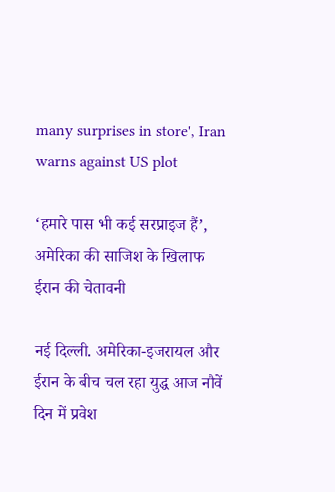many surprises in store', Iran warns against US plot

‘हमारे पास भी कई सरप्राइज हैं’, अमेरिका की साजिश के खिलाफ ईरान की चेतावनी

नई द‍िल्‍ली. अमेर‍िका-इजरायल और ईरान के बीच चल रहा युद्ध आज नौवें द‍िन में प्रवेश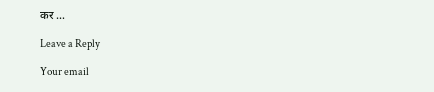कर …

Leave a Reply

Your email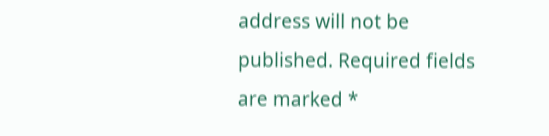address will not be published. Required fields are marked *